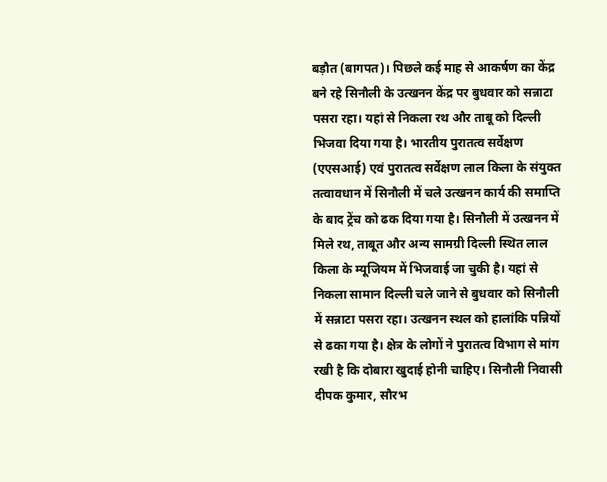बड़ौत (बागपत)। पिछले कई माह से आकर्षण का केंद्र बने रहे सिनौली के उत्खनन केंद्र पर बुधवार को सन्नाटा पसरा रहा। यहां से निकला रथ और ताबू को दिल्ली भिजवा दिया गया है। भारतीय पुरातत्व सर्वेक्षण (एएसआई) एवं पुरातत्व सर्वेक्षण लाल किला के संयुक्त तत्वावधान में सिनौली में चले उत्खनन कार्य की समाप्ति के बाद ट्रेंच को ढक दिया गया है। सिनौली में उत्खनन में मिले रथ, ताबूत और अन्य सामग्री दिल्ली स्थित लाल किला के म्यूजियम में भिजवाई जा चुकी है। यहां से निकला सामान दिल्ली चले जाने से बुधवार को सिनौली में सन्नाटा पसरा रहा। उत्खनन स्थल को हालांकि पन्नियों से ढका गया है। क्षेत्र के लोगों ने पुरातत्व विभाग से मांग रखी है कि दोबारा खुदाई होनी चाहिए। सिनौली निवासी दीपक कुमार, सौरभ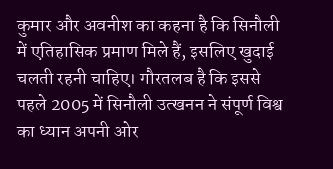कुमार और अवनीश का कहना है कि सिनौली में एतिहासिक प्रमाण मिले हैं, इसलिए खुदाई चलती रहनी चाहिए। गौरतलब है कि इससे पहले 2005 में सिनौली उत्खनन ने संपूर्ण विश्व का ध्यान अपनी ओर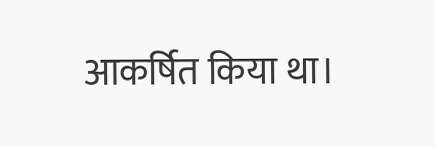आकर्षित किया था।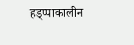हड्प्पाकालीन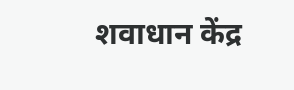शवाधान केंद्र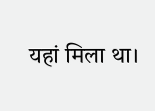यहां मिला था।